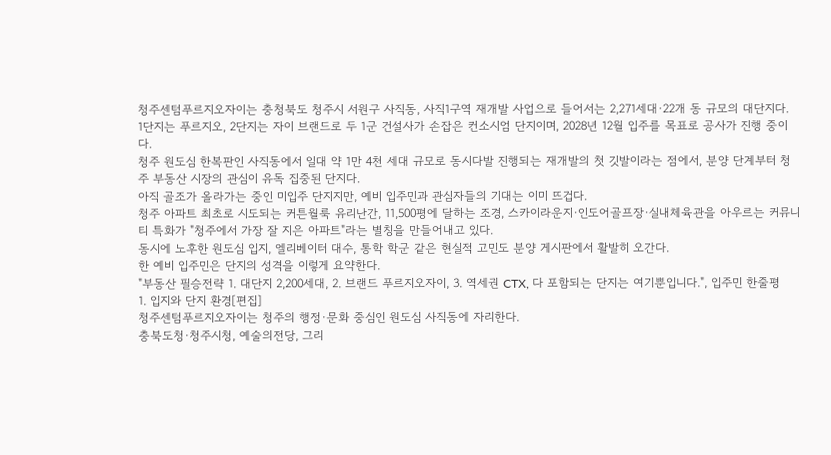청주센텀푸르지오자이는 충청북도 청주시 서원구 사직동, 사직1구역 재개발 사업으로 들어서는 2,271세대·22개 동 규모의 대단지다.
1단지는 푸르지오, 2단지는 자이 브랜드로 두 1군 건설사가 손잡은 컨소시엄 단지이며, 2028년 12월 입주를 목표로 공사가 진행 중이다.
청주 원도심 한복판인 사직동에서 일대 약 1만 4천 세대 규모로 동시다발 진행되는 재개발의 첫 깃발이라는 점에서, 분양 단계부터 청주 부동산 시장의 관심이 유독 집중된 단지다.
아직 골조가 올라가는 중인 미입주 단지지만, 예비 입주민과 관심자들의 기대는 이미 뜨겁다.
청주 아파트 최초로 시도되는 커튼월룩 유리난간, 11,500평에 달하는 조경, 스카이라운지·인도어골프장·실내체육관을 아우르는 커뮤니티 특화가 "청주에서 가장 잘 지은 아파트"라는 별칭을 만들어내고 있다.
동시에 노후한 원도심 입지, 엘리베이터 대수, 통학 학군 같은 현실적 고민도 분양 게시판에서 활발히 오간다.
한 예비 입주민은 단지의 성격을 이렇게 요약한다.
"부동산 필승전략 1. 대단지 2,200세대, 2. 브랜드 푸르지오자이, 3. 역세권 CTX, 다 포함되는 단지는 여기뿐입니다.", 입주민 한줄평
1. 입지와 단지 환경[편집]
청주센텀푸르지오자이는 청주의 행정·문화 중심인 원도심 사직동에 자리한다.
충북도청·청주시청, 예술의전당, 그리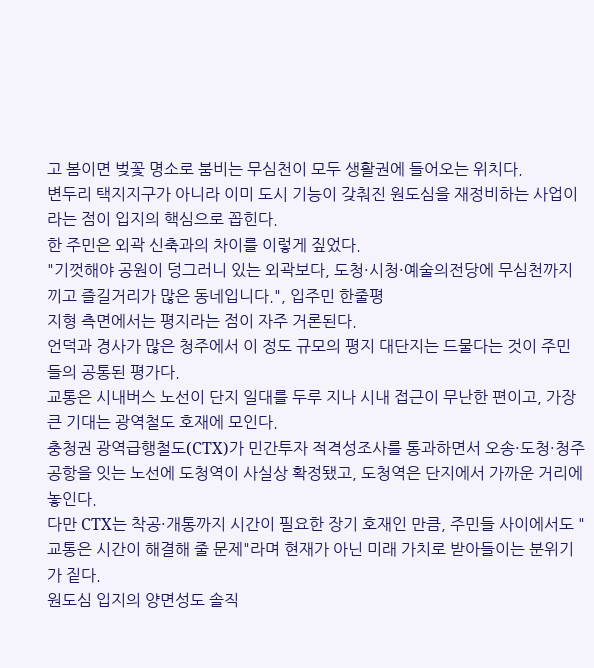고 봄이면 벚꽃 명소로 붐비는 무심천이 모두 생활권에 들어오는 위치다.
변두리 택지지구가 아니라 이미 도시 기능이 갖춰진 원도심을 재정비하는 사업이라는 점이 입지의 핵심으로 꼽힌다.
한 주민은 외곽 신축과의 차이를 이렇게 짚었다.
"기껏해야 공원이 덩그러니 있는 외곽보다, 도청·시청·예술의전당에 무심천까지 끼고 즐길거리가 많은 동네입니다.", 입주민 한줄평
지형 측면에서는 평지라는 점이 자주 거론된다.
언덕과 경사가 많은 청주에서 이 정도 규모의 평지 대단지는 드물다는 것이 주민들의 공통된 평가다.
교통은 시내버스 노선이 단지 일대를 두루 지나 시내 접근이 무난한 편이고, 가장 큰 기대는 광역철도 호재에 모인다.
충청권 광역급행철도(CTX)가 민간투자 적격성조사를 통과하면서 오송·도청·청주공항을 잇는 노선에 도청역이 사실상 확정됐고, 도청역은 단지에서 가까운 거리에 놓인다.
다만 CTX는 착공·개통까지 시간이 필요한 장기 호재인 만큼, 주민들 사이에서도 "교통은 시간이 해결해 줄 문제"라며 현재가 아닌 미래 가치로 받아들이는 분위기가 짙다.
원도심 입지의 양면성도 솔직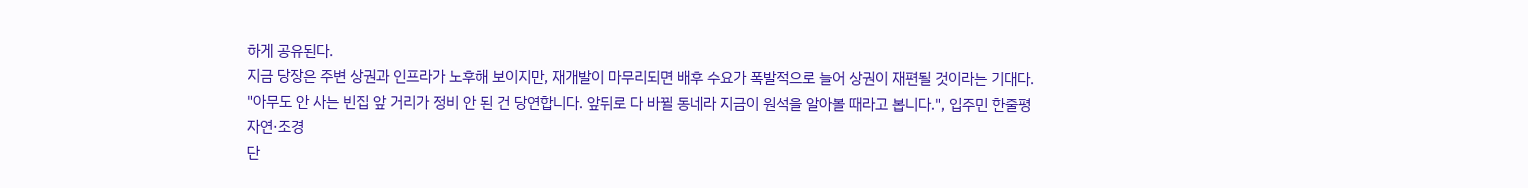하게 공유된다.
지금 당장은 주변 상권과 인프라가 노후해 보이지만, 재개발이 마무리되면 배후 수요가 폭발적으로 늘어 상권이 재편될 것이라는 기대다.
"아무도 안 사는 빈집 앞 거리가 정비 안 된 건 당연합니다. 앞뒤로 다 바뀔 동네라 지금이 원석을 알아볼 때라고 봅니다.", 입주민 한줄평
자연·조경
단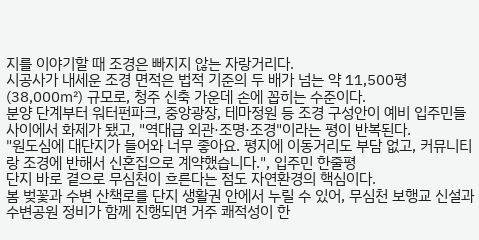지를 이야기할 때 조경은 빠지지 않는 자랑거리다.
시공사가 내세운 조경 면적은 법적 기준의 두 배가 넘는 약 11,500평(38,000㎡) 규모로, 청주 신축 가운데 손에 꼽히는 수준이다.
분양 단계부터 워터펀파크, 중앙광장, 테마정원 등 조경 구성안이 예비 입주민들 사이에서 화제가 됐고, "역대급 외관·조명·조경"이라는 평이 반복된다.
"원도심에 대단지가 들어와 너무 좋아요. 평지에 이동거리도 부담 없고, 커뮤니티랑 조경에 반해서 신혼집으로 계약했습니다.", 입주민 한줄평
단지 바로 곁으로 무심천이 흐른다는 점도 자연환경의 핵심이다.
봄 벚꽃과 수변 산책로를 단지 생활권 안에서 누릴 수 있어, 무심천 보행교 신설과 수변공원 정비가 함께 진행되면 거주 쾌적성이 한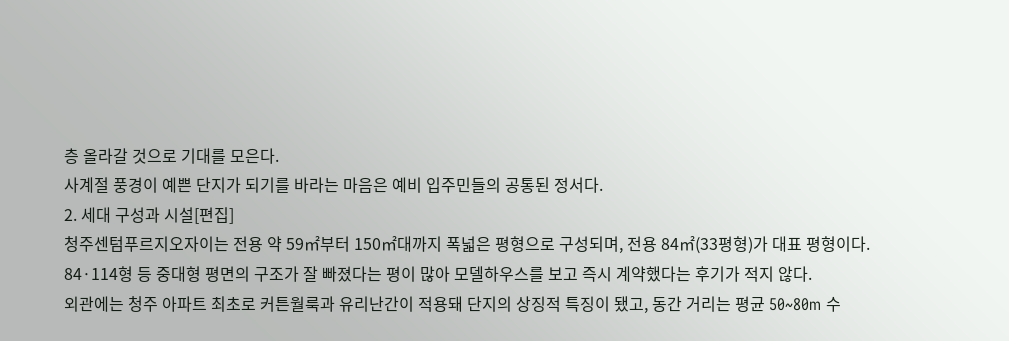층 올라갈 것으로 기대를 모은다.
사계절 풍경이 예쁜 단지가 되기를 바라는 마음은 예비 입주민들의 공통된 정서다.
2. 세대 구성과 시설[편집]
청주센텀푸르지오자이는 전용 약 59㎡부터 150㎡대까지 폭넓은 평형으로 구성되며, 전용 84㎡(33평형)가 대표 평형이다.
84·114형 등 중대형 평면의 구조가 잘 빠졌다는 평이 많아 모델하우스를 보고 즉시 계약했다는 후기가 적지 않다.
외관에는 청주 아파트 최초로 커튼월룩과 유리난간이 적용돼 단지의 상징적 특징이 됐고, 동간 거리는 평균 50~80m 수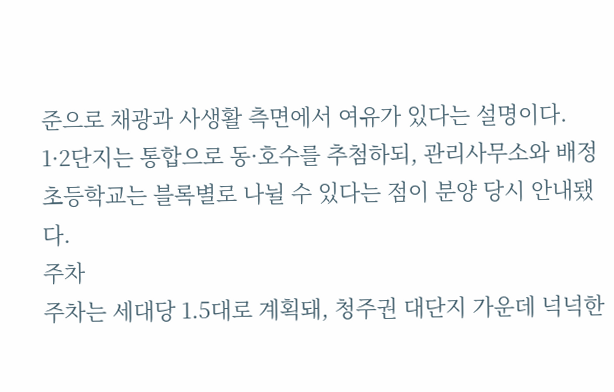준으로 채광과 사생활 측면에서 여유가 있다는 설명이다.
1·2단지는 통합으로 동·호수를 추첨하되, 관리사무소와 배정 초등학교는 블록별로 나뉠 수 있다는 점이 분양 당시 안내됐다.
주차
주차는 세대당 1.5대로 계획돼, 청주권 대단지 가운데 넉넉한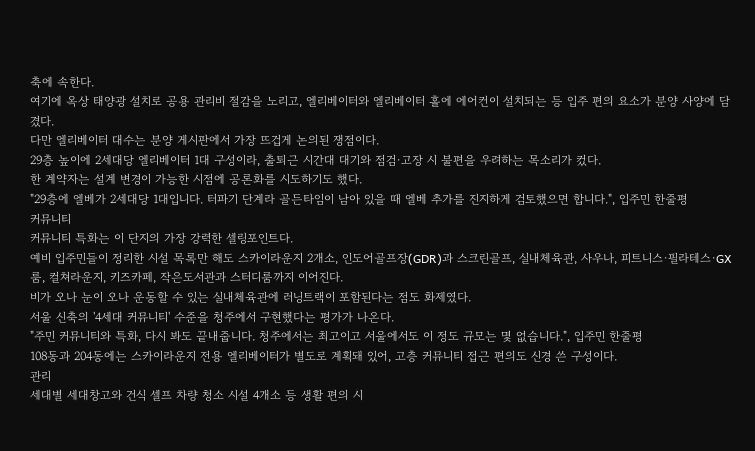축에 속한다.
여기에 옥상 태양광 설치로 공용 관리비 절감을 노리고, 엘리베이터와 엘리베이터 홀에 에어컨이 설치되는 등 입주 편의 요소가 분양 사양에 담겼다.
다만 엘리베이터 대수는 분양 게시판에서 가장 뜨겁게 논의된 쟁점이다.
29층 높이에 2세대당 엘리베이터 1대 구성이라, 출퇴근 시간대 대기와 점검·고장 시 불편을 우려하는 목소리가 컸다.
한 계약자는 설계 변경이 가능한 시점에 공론화를 시도하기도 했다.
"29층에 엘베가 2세대당 1대입니다. 터파기 단계라 골든타임이 남아 있을 때 엘베 추가를 진지하게 검토했으면 합니다.", 입주민 한줄평
커뮤니티
커뮤니티 특화는 이 단지의 가장 강력한 셀링포인트다.
예비 입주민들이 정리한 시설 목록만 해도 스카이라운지 2개소, 인도어골프장(GDR)과 스크린골프, 실내체육관, 사우나, 피트니스·필라테스·GX룸, 컬쳐라운지, 키즈카페, 작은도서관과 스터디룸까지 이어진다.
비가 오나 눈이 오나 운동할 수 있는 실내체육관에 러닝트랙이 포함된다는 점도 화제였다.
서울 신축의 '4세대 커뮤니티' 수준을 청주에서 구현했다는 평가가 나온다.
"주민 커뮤니티와 특화, 다시 봐도 끝내줍니다. 청주에서는 최고이고 서울에서도 이 정도 규모는 몇 없습니다.", 입주민 한줄평
108동과 204동에는 스카이라운지 전용 엘리베이터가 별도로 계획돼 있어, 고층 커뮤니티 접근 편의도 신경 쓴 구성이다.
관리
세대별 세대창고와 건식 셀프 차량 청소 시설 4개소 등 생활 편의 시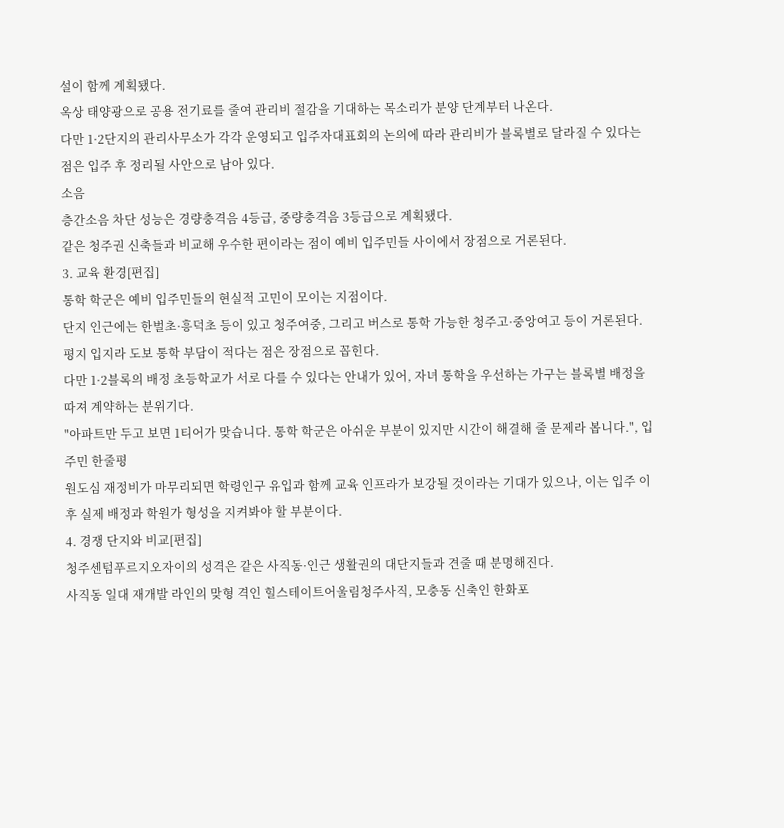설이 함께 계획됐다.
옥상 태양광으로 공용 전기료를 줄여 관리비 절감을 기대하는 목소리가 분양 단계부터 나온다.
다만 1·2단지의 관리사무소가 각각 운영되고 입주자대표회의 논의에 따라 관리비가 블록별로 달라질 수 있다는 점은 입주 후 정리될 사안으로 남아 있다.
소음
층간소음 차단 성능은 경량충격음 4등급, 중량충격음 3등급으로 계획됐다.
같은 청주권 신축들과 비교해 우수한 편이라는 점이 예비 입주민들 사이에서 장점으로 거론된다.
3. 교육 환경[편집]
통학 학군은 예비 입주민들의 현실적 고민이 모이는 지점이다.
단지 인근에는 한벌초·흥덕초 등이 있고 청주여중, 그리고 버스로 통학 가능한 청주고·중앙여고 등이 거론된다.
평지 입지라 도보 통학 부담이 적다는 점은 장점으로 꼽힌다.
다만 1·2블록의 배정 초등학교가 서로 다를 수 있다는 안내가 있어, 자녀 통학을 우선하는 가구는 블록별 배정을 따져 계약하는 분위기다.
"아파트만 두고 보면 1티어가 맞습니다. 통학 학군은 아쉬운 부분이 있지만 시간이 해결해 줄 문제라 봅니다.", 입주민 한줄평
원도심 재정비가 마무리되면 학령인구 유입과 함께 교육 인프라가 보강될 것이라는 기대가 있으나, 이는 입주 이후 실제 배정과 학원가 형성을 지켜봐야 할 부분이다.
4. 경쟁 단지와 비교[편집]
청주센텀푸르지오자이의 성격은 같은 사직동·인근 생활권의 대단지들과 견줄 때 분명해진다.
사직동 일대 재개발 라인의 맞형 격인 힐스테이트어울림청주사직, 모충동 신축인 한화포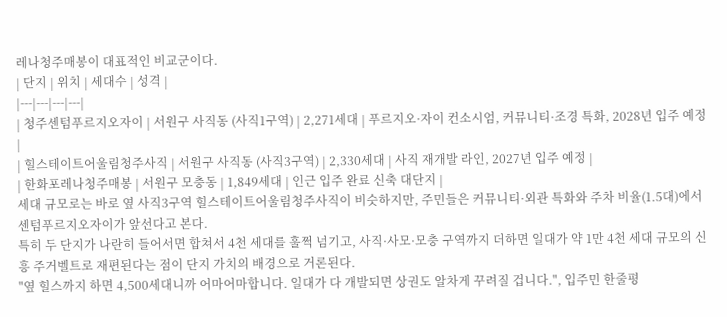레나청주매봉이 대표적인 비교군이다.
| 단지 | 위치 | 세대수 | 성격 |
|---|---|---|---|
| 청주센텀푸르지오자이 | 서원구 사직동 (사직1구역) | 2,271세대 | 푸르지오·자이 컨소시엄, 커뮤니티·조경 특화, 2028년 입주 예정 |
| 힐스테이트어울림청주사직 | 서원구 사직동 (사직3구역) | 2,330세대 | 사직 재개발 라인, 2027년 입주 예정 |
| 한화포레나청주매봉 | 서원구 모충동 | 1,849세대 | 인근 입주 완료 신축 대단지 |
세대 규모로는 바로 옆 사직3구역 힐스테이트어울림청주사직이 비슷하지만, 주민들은 커뮤니티·외관 특화와 주차 비율(1.5대)에서 센텀푸르지오자이가 앞선다고 본다.
특히 두 단지가 나란히 들어서면 합쳐서 4천 세대를 훌쩍 넘기고, 사직·사모·모충 구역까지 더하면 일대가 약 1만 4천 세대 규모의 신흥 주거벨트로 재편된다는 점이 단지 가치의 배경으로 거론된다.
"옆 힐스까지 하면 4,500세대니까 어마어마합니다. 일대가 다 개발되면 상권도 알차게 꾸려질 겁니다.", 입주민 한줄평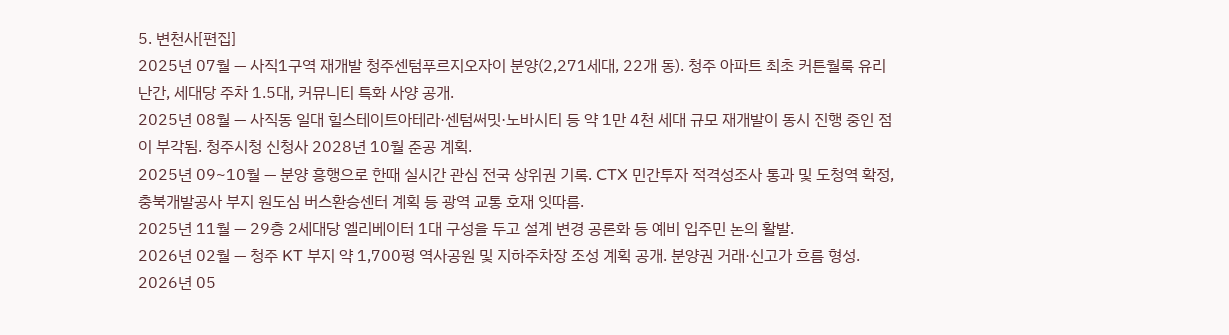5. 변천사[편집]
2025년 07월 — 사직1구역 재개발 청주센텀푸르지오자이 분양(2,271세대, 22개 동). 청주 아파트 최초 커튼월룩 유리난간, 세대당 주차 1.5대, 커뮤니티 특화 사양 공개.
2025년 08월 — 사직동 일대 힐스테이트아테라·센텀써밋·노바시티 등 약 1만 4천 세대 규모 재개발이 동시 진행 중인 점이 부각됨. 청주시청 신청사 2028년 10월 준공 계획.
2025년 09~10월 — 분양 흥행으로 한때 실시간 관심 전국 상위권 기록. CTX 민간투자 적격성조사 통과 및 도청역 확정, 충북개발공사 부지 원도심 버스환승센터 계획 등 광역 교통 호재 잇따름.
2025년 11월 — 29층 2세대당 엘리베이터 1대 구성을 두고 설계 변경 공론화 등 예비 입주민 논의 활발.
2026년 02월 — 청주 KT 부지 약 1,700평 역사공원 및 지하주차장 조성 계획 공개. 분양권 거래·신고가 흐름 형성.
2026년 05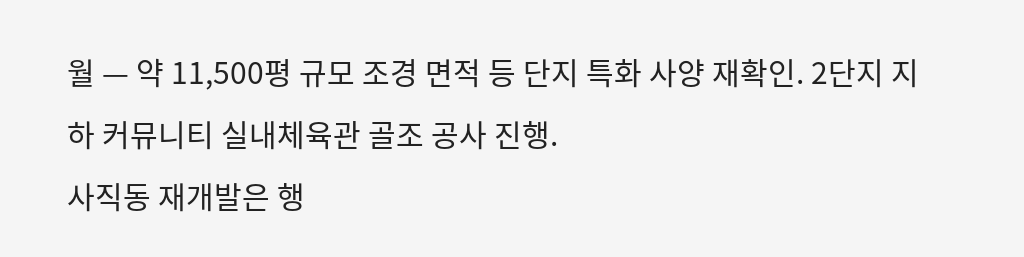월 — 약 11,500평 규모 조경 면적 등 단지 특화 사양 재확인. 2단지 지하 커뮤니티 실내체육관 골조 공사 진행.
사직동 재개발은 행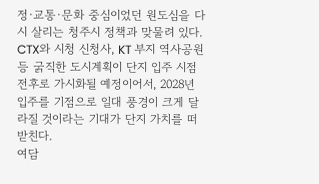정·교통·문화 중심이었던 원도심을 다시 살리는 청주시 정책과 맞물려 있다.
CTX와 시청 신청사, KT 부지 역사공원 등 굵직한 도시계획이 단지 입주 시점 전후로 가시화될 예정이어서, 2028년 입주를 기점으로 일대 풍경이 크게 달라질 것이라는 기대가 단지 가치를 떠받친다.
여담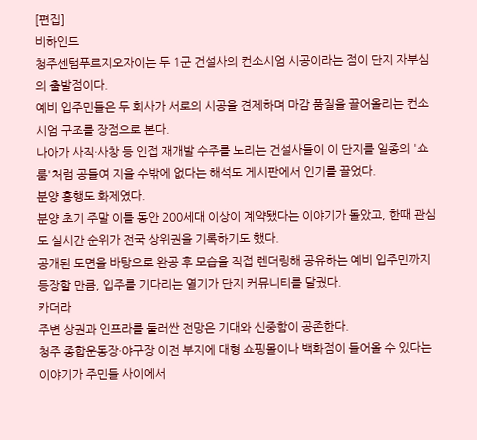[편집]
비하인드
청주센텀푸르지오자이는 두 1군 건설사의 컨소시엄 시공이라는 점이 단지 자부심의 출발점이다.
예비 입주민들은 두 회사가 서로의 시공을 견제하며 마감 품질을 끌어올리는 컨소시엄 구조를 장점으로 본다.
나아가 사직·사창 등 인접 재개발 수주를 노리는 건설사들이 이 단지를 일종의 '쇼룸'처럼 공들여 지을 수밖에 없다는 해석도 게시판에서 인기를 끌었다.
분양 흥행도 화제였다.
분양 초기 주말 이틀 동안 200세대 이상이 계약됐다는 이야기가 돌았고, 한때 관심도 실시간 순위가 전국 상위권을 기록하기도 했다.
공개된 도면을 바탕으로 완공 후 모습을 직접 렌더링해 공유하는 예비 입주민까지 등장할 만큼, 입주를 기다리는 열기가 단지 커뮤니티를 달궜다.
카더라
주변 상권과 인프라를 둘러싼 전망은 기대와 신중함이 공존한다.
청주 종합운동장·야구장 이전 부지에 대형 쇼핑몰이나 백화점이 들어올 수 있다는 이야기가 주민들 사이에서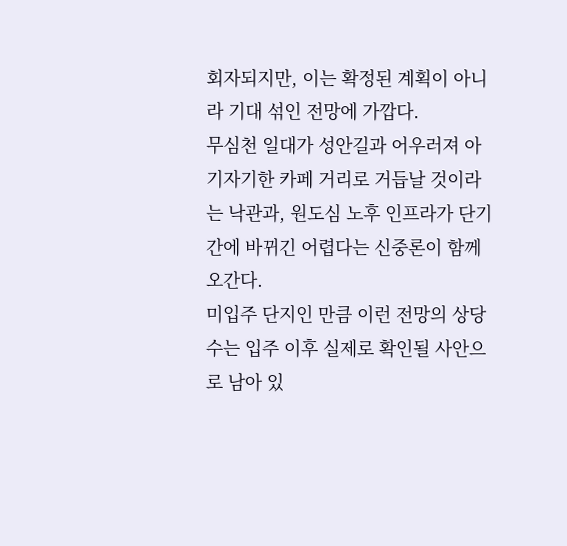회자되지만, 이는 확정된 계획이 아니라 기대 섞인 전망에 가깝다.
무심천 일대가 성안길과 어우러져 아기자기한 카페 거리로 거듭날 것이라는 낙관과, 원도심 노후 인프라가 단기간에 바뀌긴 어렵다는 신중론이 함께 오간다.
미입주 단지인 만큼 이런 전망의 상당수는 입주 이후 실제로 확인될 사안으로 남아 있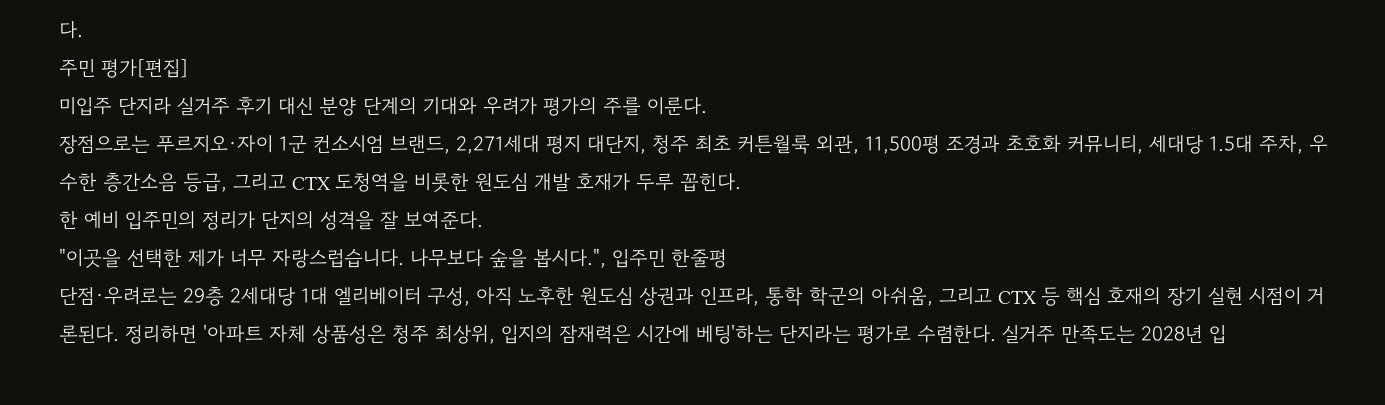다.
주민 평가[편집]
미입주 단지라 실거주 후기 대신 분양 단계의 기대와 우려가 평가의 주를 이룬다.
장점으로는 푸르지오·자이 1군 컨소시엄 브랜드, 2,271세대 평지 대단지, 청주 최초 커튼월룩 외관, 11,500평 조경과 초호화 커뮤니티, 세대당 1.5대 주차, 우수한 층간소음 등급, 그리고 CTX 도청역을 비롯한 원도심 개발 호재가 두루 꼽힌다.
한 예비 입주민의 정리가 단지의 성격을 잘 보여준다.
"이곳을 선택한 제가 너무 자랑스럽습니다. 나무보다 숲을 봅시다.", 입주민 한줄평
단점·우려로는 29층 2세대당 1대 엘리베이터 구성, 아직 노후한 원도심 상권과 인프라, 통학 학군의 아쉬움, 그리고 CTX 등 핵심 호재의 장기 실현 시점이 거론된다. 정리하면 '아파트 자체 상품성은 청주 최상위, 입지의 잠재력은 시간에 베팅'하는 단지라는 평가로 수렴한다. 실거주 만족도는 2028년 입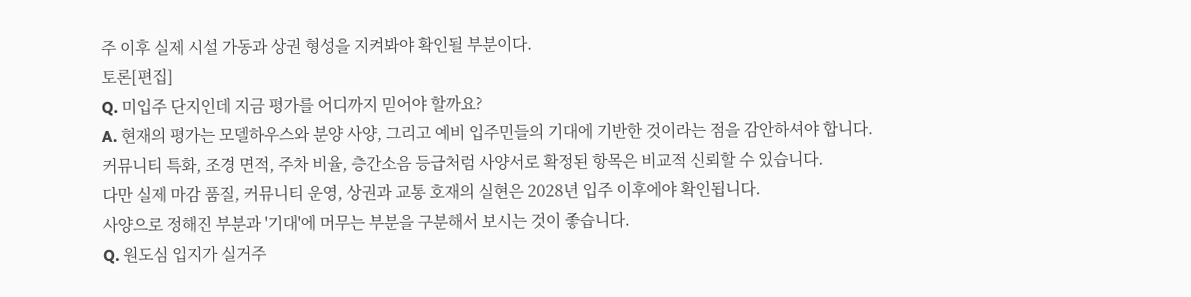주 이후 실제 시설 가동과 상권 형성을 지켜봐야 확인될 부분이다.
토론[편집]
Q. 미입주 단지인데 지금 평가를 어디까지 믿어야 할까요?
A. 현재의 평가는 모델하우스와 분양 사양, 그리고 예비 입주민들의 기대에 기반한 것이라는 점을 감안하셔야 합니다.
커뮤니티 특화, 조경 면적, 주차 비율, 층간소음 등급처럼 사양서로 확정된 항목은 비교적 신뢰할 수 있습니다.
다만 실제 마감 품질, 커뮤니티 운영, 상권과 교통 호재의 실현은 2028년 입주 이후에야 확인됩니다.
사양으로 정해진 부분과 '기대'에 머무는 부분을 구분해서 보시는 것이 좋습니다.
Q. 원도심 입지가 실거주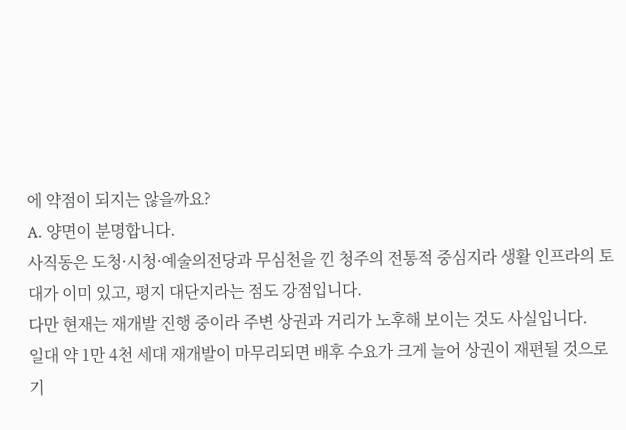에 약점이 되지는 않을까요?
A. 양면이 분명합니다.
사직동은 도청·시청·예술의전당과 무심천을 낀 청주의 전통적 중심지라 생활 인프라의 토대가 이미 있고, 평지 대단지라는 점도 강점입니다.
다만 현재는 재개발 진행 중이라 주변 상권과 거리가 노후해 보이는 것도 사실입니다.
일대 약 1만 4천 세대 재개발이 마무리되면 배후 수요가 크게 늘어 상권이 재편될 것으로 기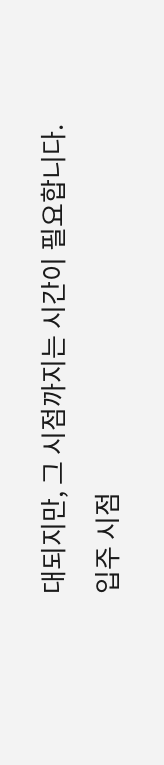대되지만, 그 시점까지는 시간이 필요합니다.
입주 시점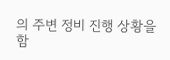의 주변 정비 진행 상황을 함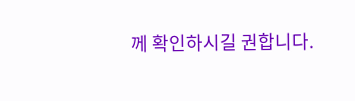께 확인하시길 권합니다.